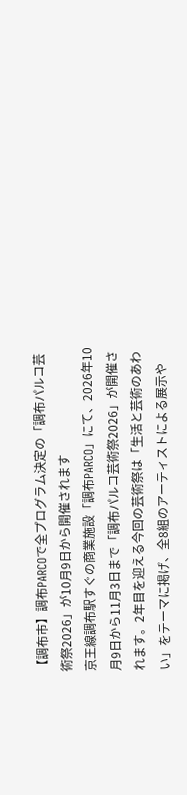【調布市】調布PARCOで全プログラム決定の「調布パルコ芸術祭2026」が10月9日から開催されます
京王線調布駅すぐの商業施設「調布PARCO」にて、2026年10月9日から11月3日まで「調布パルコ芸術祭2026」が開催されます。2年目を迎える今回の芸術祭は「生活と芸術のあわい」をテーマに掲げ、全8組のアーティストによる展示や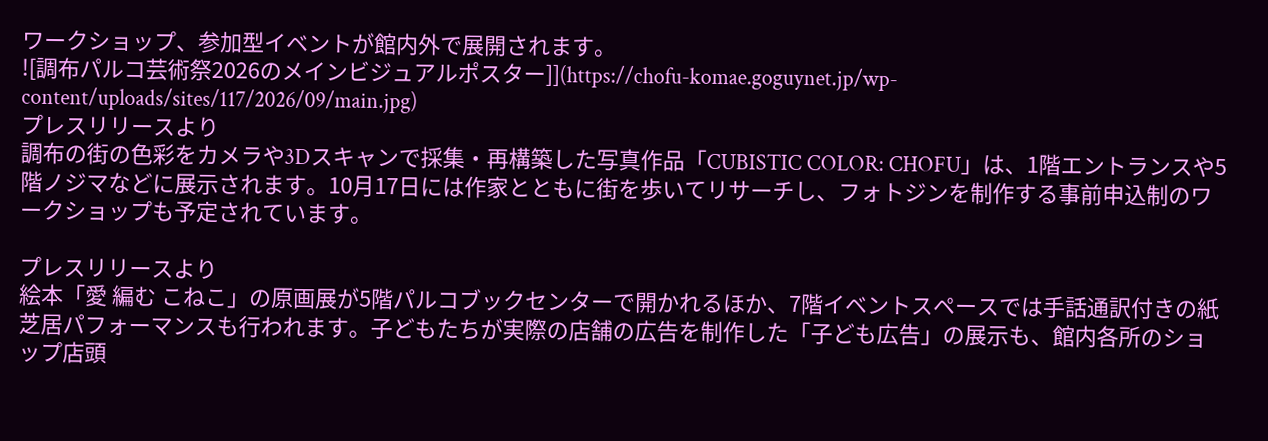ワークショップ、参加型イベントが館内外で展開されます。
![調布パルコ芸術祭2026のメインビジュアルポスター]](https://chofu-komae.goguynet.jp/wp-content/uploads/sites/117/2026/09/main.jpg)
プレスリリースより
調布の街の色彩をカメラや3Dスキャンで採集・再構築した写真作品「CUBISTIC COLOR: CHOFU」は、1階エントランスや5階ノジマなどに展示されます。10月17日には作家とともに街を歩いてリサーチし、フォトジンを制作する事前申込制のワークショップも予定されています。

プレスリリースより
絵本「愛 編む こねこ」の原画展が5階パルコブックセンターで開かれるほか、7階イベントスペースでは手話通訳付きの紙芝居パフォーマンスも行われます。子どもたちが実際の店舗の広告を制作した「子ども広告」の展示も、館内各所のショップ店頭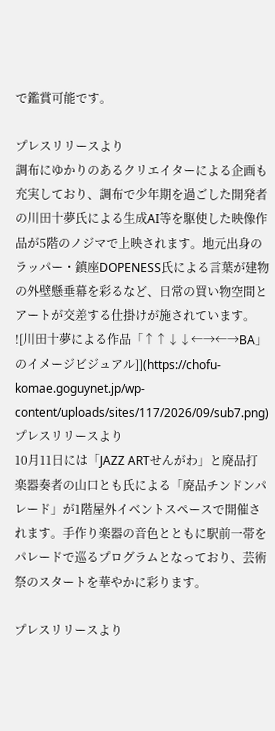で鑑賞可能です。

プレスリリースより
調布にゆかりのあるクリエイターによる企画も充実しており、調布で少年期を過ごした開発者の川田十夢氏による生成AI等を駆使した映像作品が5階のノジマで上映されます。地元出身のラッパー・鎮座DOPENESS氏による言葉が建物の外壁懸垂幕を彩るなど、日常の買い物空間とアートが交差する仕掛けが施されています。
![川田十夢による作品「↑↑↓↓←→←→BA」のイメージビジュアル]](https://chofu-komae.goguynet.jp/wp-content/uploads/sites/117/2026/09/sub7.png)
プレスリリースより
10月11日には「JAZZ ARTせんがわ」と廃品打楽器奏者の山口とも氏による「廃品チンドンパレード」が1階屋外イベントスペースで開催されます。手作り楽器の音色とともに駅前一帯をパレードで巡るプログラムとなっており、芸術祭のスタートを華やかに彩ります。

プレスリリースより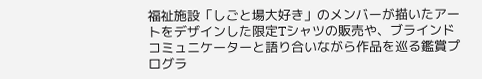福祉施設「しごと場大好き」のメンバーが描いたアートをデザインした限定Tシャツの販売や、ブラインドコミュニケーターと語り合いながら作品を巡る鑑賞プログラ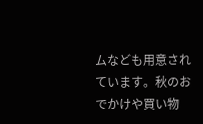ムなども用意されています。秋のおでかけや買い物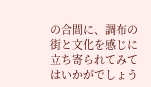の合間に、調布の街と文化を感じに立ち寄られてみてはいかがでしょう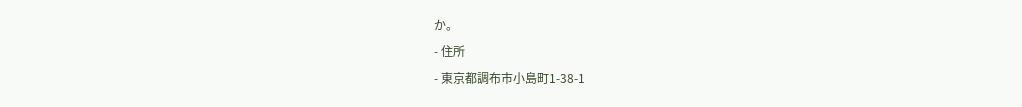か。
- 住所
- 東京都調布市小島町1-38-1